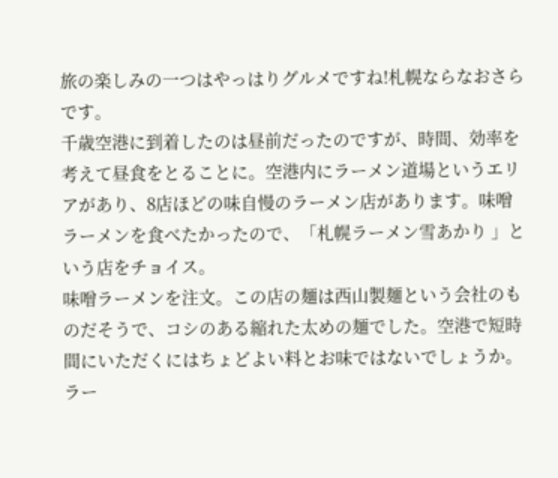旅の楽しみの一つはやっはりグルメですね!札幌ならなおさらです。
千歳空港に到着したのは昼前だったのですが、時間、効率を考えて昼食をとることに。空港内にラーメン道場というエリアがあり、8店ほどの味自慢のラーメン店があります。味噌ラーメンを食べたかったので、「札幌ラーメン雪あかり 」という店をチョイス。
味噌ラーメンを注文。この店の麺は西山製麺という会社のものだそうで、コシのある縮れた太めの麺でした。空港で短時間にいただくにはちょどよい料とお味ではないでしょうか。
ラー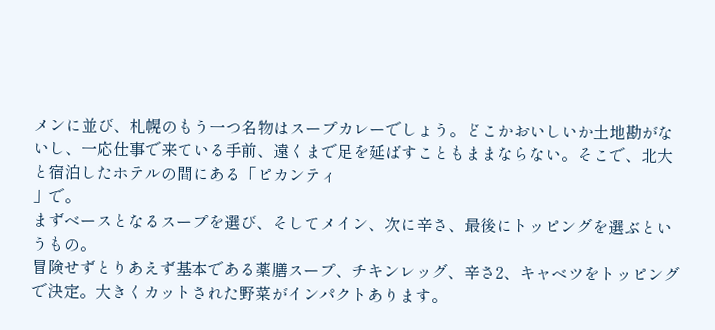メンに並び、札幌のもう一つ名物はスープカレーでしょう。どこかおいしいか土地勘がないし、一応仕事で来ている手前、遠くまで足を延ばすこともままならない。そこで、北大と宿泊したホテルの間にある「ピカンティ
」で。
まずベースとなるスープを選び、そしてメイン、次に辛さ、最後にトッピングを選ぶというもの。
冒険せずとりあえず基本である薬膳スープ、チキンレッグ、辛さ2、キャベツをトッピングで決定。大きくカットされた野菜がインパクトあります。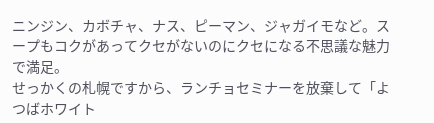ニンジン、カボチャ、ナス、ピーマン、ジャガイモなど。スープもコクがあってクセがないのにクセになる不思議な魅力で満足。
せっかくの札幌ですから、ランチョセミナーを放棄して「よつばホワイト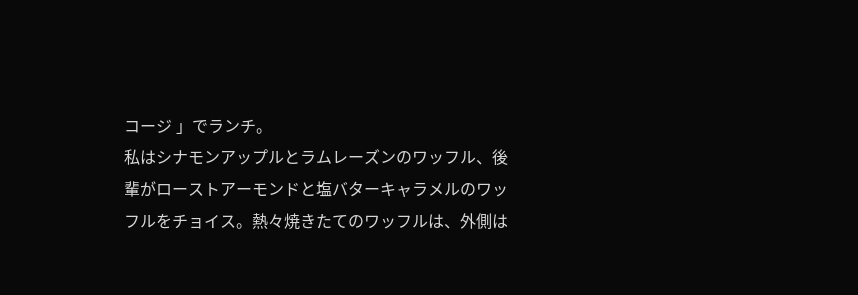コージ 」でランチ。
私はシナモンアップルとラムレーズンのワッフル、後輩がローストアーモンドと塩バターキャラメルのワッフルをチョイス。熱々焼きたてのワッフルは、外側は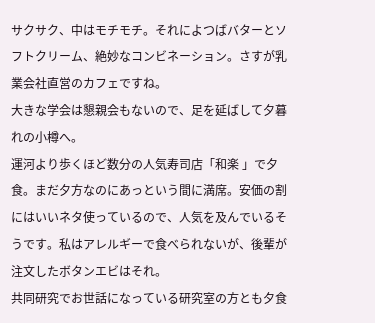サクサク、中はモチモチ。それによつばバターとソフトクリーム、絶妙なコンビネーション。さすが乳業会社直営のカフェですね。
大きな学会は懇親会もないので、足を延ばして夕暮れの小樽へ。
運河より歩くほど数分の人気寿司店「和楽 」で夕食。まだ夕方なのにあっという間に満席。安価の割にはいいネタ使っているので、人気を及んでいるそうです。私はアレルギーで食べられないが、後輩が注文したボタンエビはそれ。
共同研究でお世話になっている研究室の方とも夕食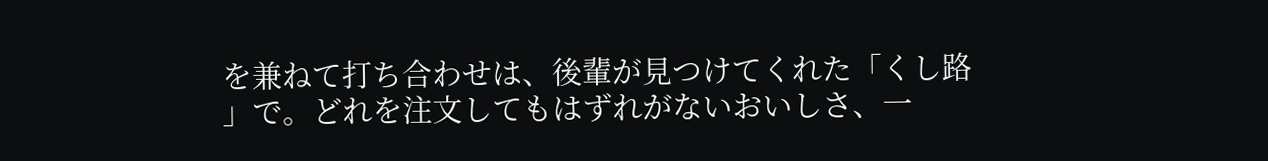を兼ねて打ち合わせは、後輩が見つけてくれた「くし路
」で。どれを注文してもはずれがないおいしさ、一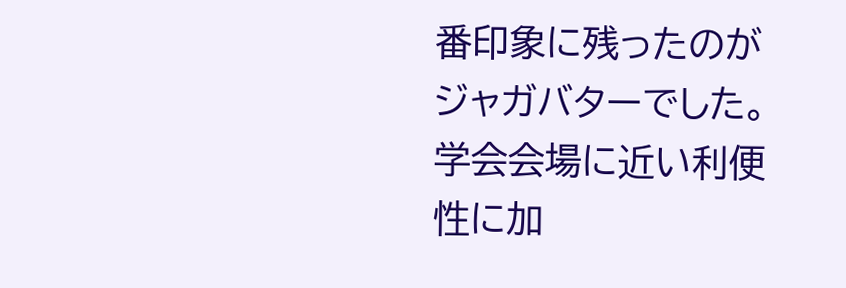番印象に残ったのがジャガバターでした。学会会場に近い利便性に加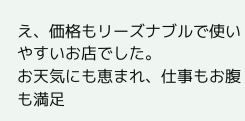え、価格もリーズナブルで使いやすいお店でした。
お天気にも恵まれ、仕事もお腹も満足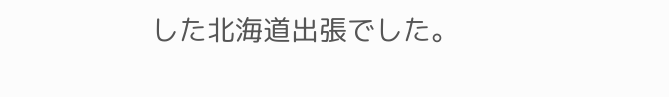した北海道出張でした。